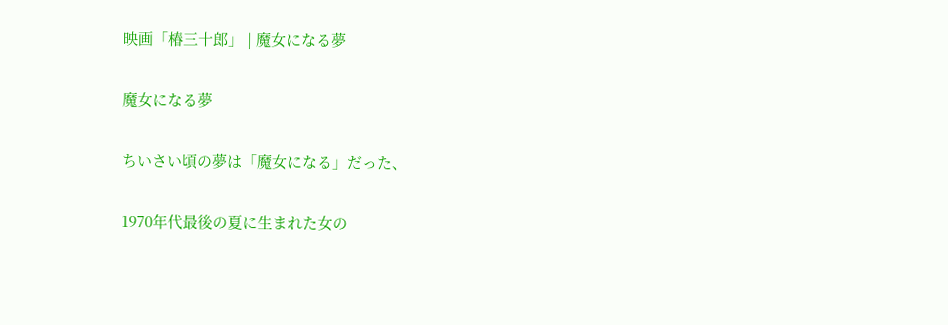映画「椿三十郎」 | 魔女になる夢

魔女になる夢

ちいさい頃の夢は「魔女になる」だった、

1970年代最後の夏に生まれた女の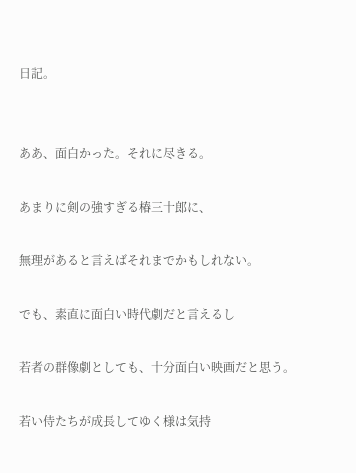日記。


ああ、面白かった。それに尽きる。

あまりに剣の強すぎる椿三十郎に、

無理があると言えばそれまでかもしれない。

でも、素直に面白い時代劇だと言えるし

若者の群像劇としても、十分面白い映画だと思う。

若い侍たちが成長してゆく様は気持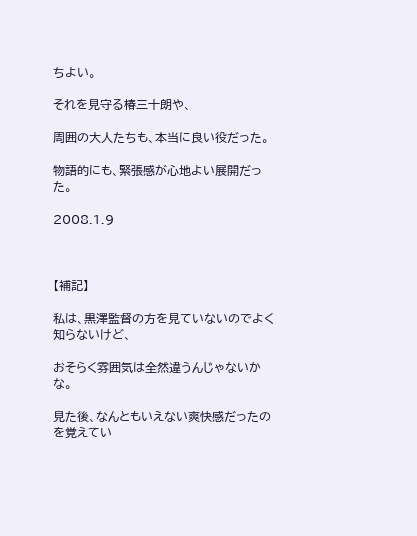ちよい。

それを見守る椿三十朗や、

周囲の大人たちも、本当に良い役だった。

物語的にも、緊張感が心地よい展開だった。

2008.1.9



【補記】

私は、黒澤監督の方を見ていないのでよく知らないけど、

おそらく雰囲気は全然違うんじゃないかな。

見た後、なんともいえない爽快感だったのを覚えてい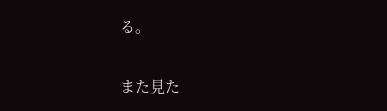る。

また見た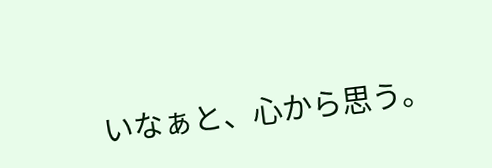いなぁと、心から思う。